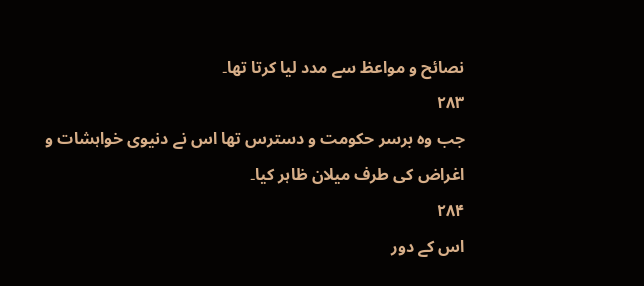نصائح و مواعظ سے مدد لیا کرتا تھا۔
۲۸۳
جب وہ برسر حکومت و دسترس تھا اس نے دنیوی خواہشات و اغراض کی طرف میلان ظاہر کیا۔
۲۸۴
اس کے دور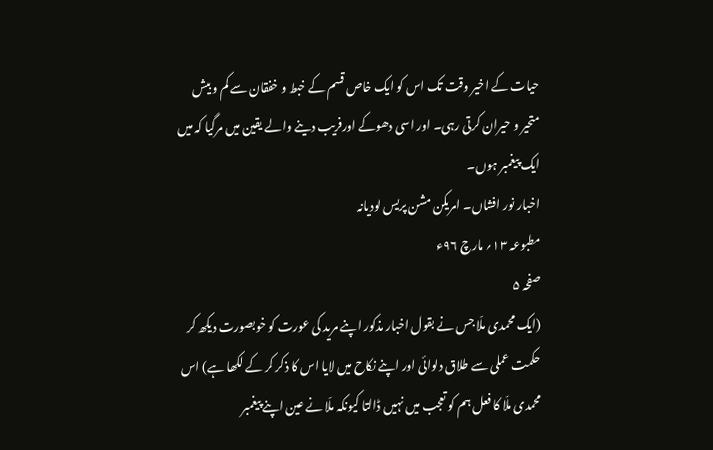حیات کے اخیر وقت تک اس کو ایک خاص قسم کے خبط و خفقان سے کم و بیش متحیر و حیران کرتی رہی۔ اور اسی دھوکے اورفریب دینے والے یقین میں مرگیا کہ میں ایک پیغمبر ہوں۔
اخبار نور افشاں۔ امریکن مشن پریس لودیانہ
مطبوعہ ۱۳؍ مارچ ۹۶ء
صفحہ ۵
(ایک محمدی ملّا جس نے بقول اخبار مذکور اپنے مرید کی عورت کو خوبصورت دیکھ کر حکمت عملی سے طلاق دلوائی اور اپنے نکاح میں لایا اس کا ذکر کر کے لکھا ہے) اس محمدی ملّا کا فعل ہم کو تعجب میں نہیں ڈالتا کیونکہ ملّا نے عین اپنے پیغمبر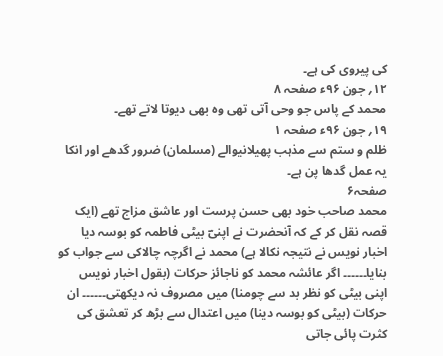کی پیروی کی ہے۔
۱۲؍ جون ۹۶ء صفحہ ۸
محمد کے پاس جو وحی آتی تھی وہ بھی دیوتا لاتے تھے۔
۱۹؍ جون ۹۶ء صفحہ ۱
ظلم و ستم سے مذہب پھیلانیوالے (مسلمان) ضرور گدھے اور انکا یہ عمل گدھا پن ہے۔
صفحہ۶
محمد صاحب خود بھی حسن پرست اور عاشق مزاج تھے (ایک قصہ نقل کر کے کہ آنحضرت نے اپنیؔ بیٹی فاطمہ کو بوسہ دیا اخبار نویس نے نتیجہ نکالا ہے) محمد نے اگرچہ چالاکی سے جواب کو بنایا۔۔۔۔۔۔ اگر عائشہ محمد کو ناجائز حرکات (بقول اخبار نویس اپنی بیٹی کو نظر بد سے چومنا) میں مصروف نہ دیکھتی۔۔۔۔۔۔ ان حرکات (بیٹی کو بوسہ دینا) میں اعتدال سے بڑھ کر تعشق کی کثرت پائی جاتی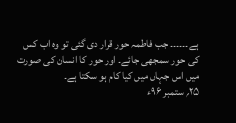ہے۔۔۔۔۔۔ جب فاطمہ حور قرار دی گئی تو وہ اب کس کی حور سمجھی جائے۔ اور حور کا انسان کی صورت میں اس جہاں میں کیا کام ہو سکتا ہے۔
۲۵؍ ستمبر ۹۶ء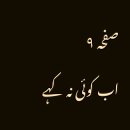صفحہ ۹
اب کوئی نہ کہے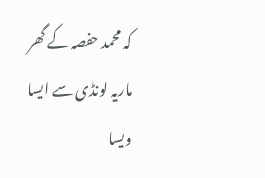کہ محمد حفصہ کے گھر ماریہ لونڈی سے ایسا ویسا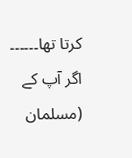کرتا تھا۔۔۔۔۔۔ اگر آپ کے (مسلمان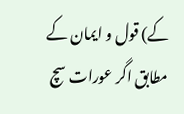کے) قول و ایمان کے مطابق اگر عورات سچ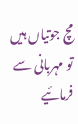مچ جوتیاں ہیں تو مہربانی سے فرمائیے